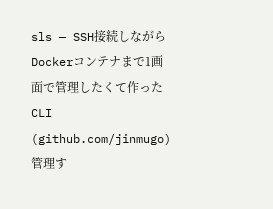sls — SSH接続しながらDockerコンテナまで1画面で管理したくて作ったCLI
(github.com/jinmugo)管理す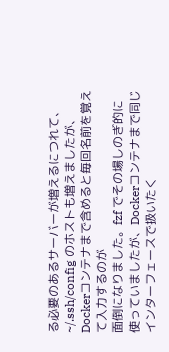る必要のあるサーバーが増えるにつれて、~/.ssh/config のホストも増えましたが、Dockerコンテナまで含めると毎回名前を覚えて入力するのが
面倒になりました。fzf でその場しのぎ的に使っていましたが、Dockerコンテナまで同じインターフェースで扱いたく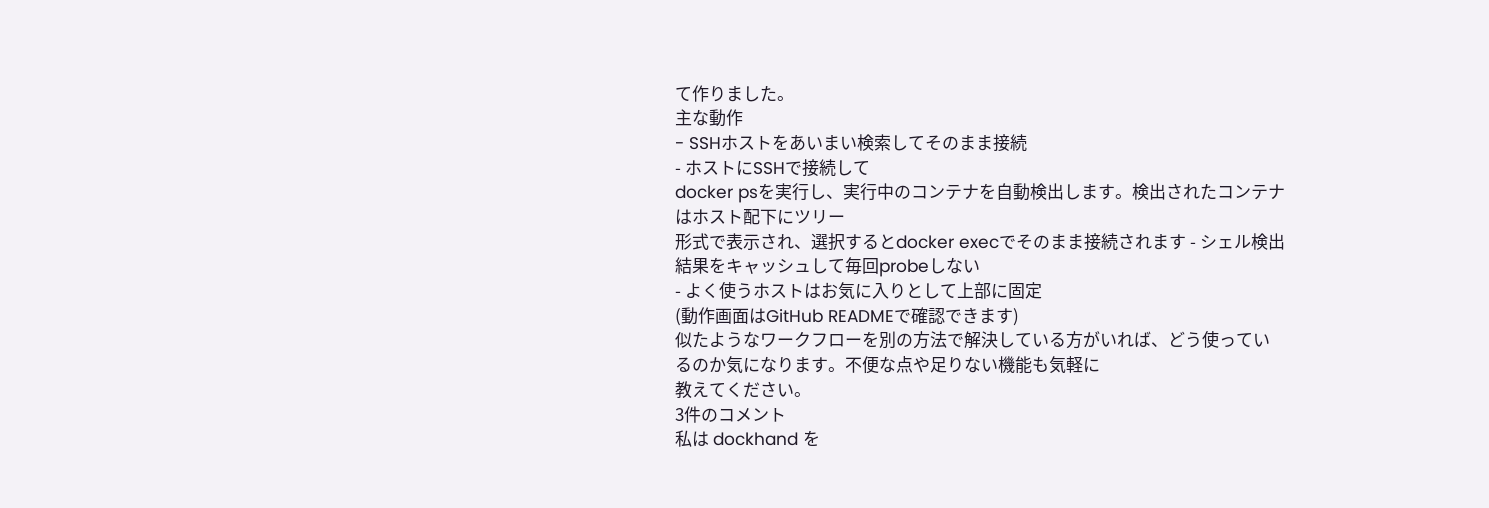て作りました。
主な動作
- SSHホストをあいまい検索してそのまま接続
- ホストにSSHで接続して
docker psを実行し、実行中のコンテナを自動検出します。検出されたコンテナはホスト配下にツリー
形式で表示され、選択するとdocker execでそのまま接続されます - シェル検出結果をキャッシュして毎回probeしない
- よく使うホストはお気に入りとして上部に固定
(動作画面はGitHub READMEで確認できます)
似たようなワークフローを別の方法で解決している方がいれば、どう使っているのか気になります。不便な点や足りない機能も気軽に
教えてください。
3件のコメント
私は dockhand を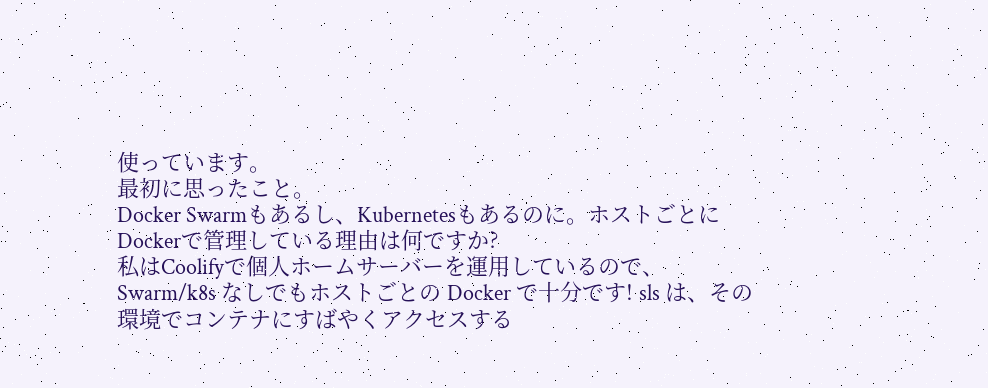使っています。
最初に思ったこと。
Docker Swarmもあるし、Kubernetesもあるのに。ホストごとにDockerで管理している理由は何ですか?
私はCoolifyで個人ホームサーバーを運用しているので、Swarm/k8s なしでもホストごとの Docker で十分です! sls は、その環境でコンテナにすばやくアクセスする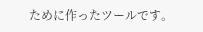ために作ったツールです。